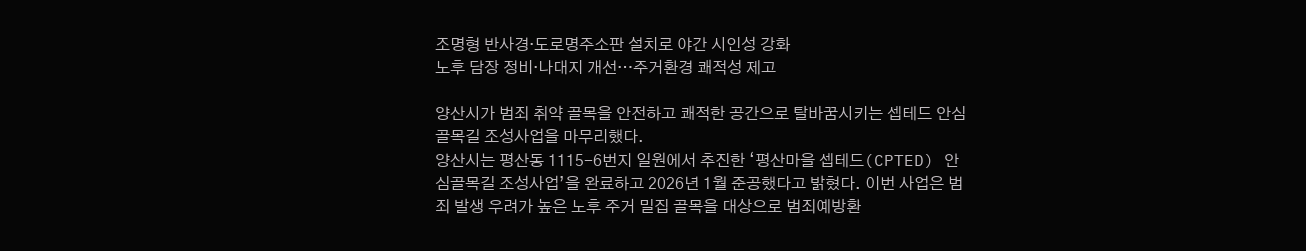조명형 반사경·도로명주소판 설치로 야간 시인성 강화
노후 담장 정비·나대지 개선…주거환경 쾌적성 제고

양산시가 범죄 취약 골목을 안전하고 쾌적한 공간으로 탈바꿈시키는 셉테드 안심골목길 조성사업을 마무리했다.
양산시는 평산동 1115-6번지 일원에서 추진한 ‘평산마을 셉테드(CPTED) 안심골목길 조성사업’을 완료하고 2026년 1월 준공했다고 밝혔다. 이번 사업은 범죄 발생 우려가 높은 노후 주거 밀집 골목을 대상으로 범죄예방환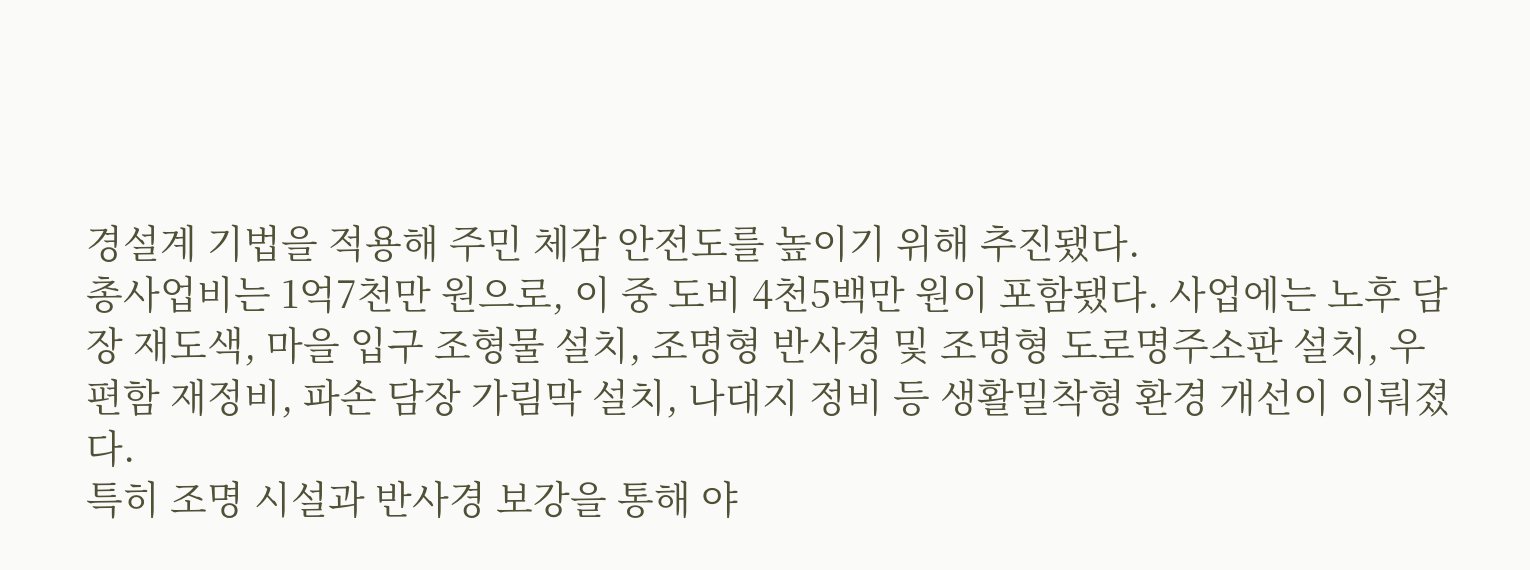경설계 기법을 적용해 주민 체감 안전도를 높이기 위해 추진됐다.
총사업비는 1억7천만 원으로, 이 중 도비 4천5백만 원이 포함됐다. 사업에는 노후 담장 재도색, 마을 입구 조형물 설치, 조명형 반사경 및 조명형 도로명주소판 설치, 우편함 재정비, 파손 담장 가림막 설치, 나대지 정비 등 생활밀착형 환경 개선이 이뤄졌다.
특히 조명 시설과 반사경 보강을 통해 야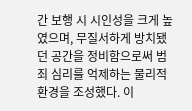간 보행 시 시인성을 크게 높였으며, 무질서하게 방치됐던 공간을 정비함으로써 범죄 심리를 억제하는 물리적 환경을 조성했다. 이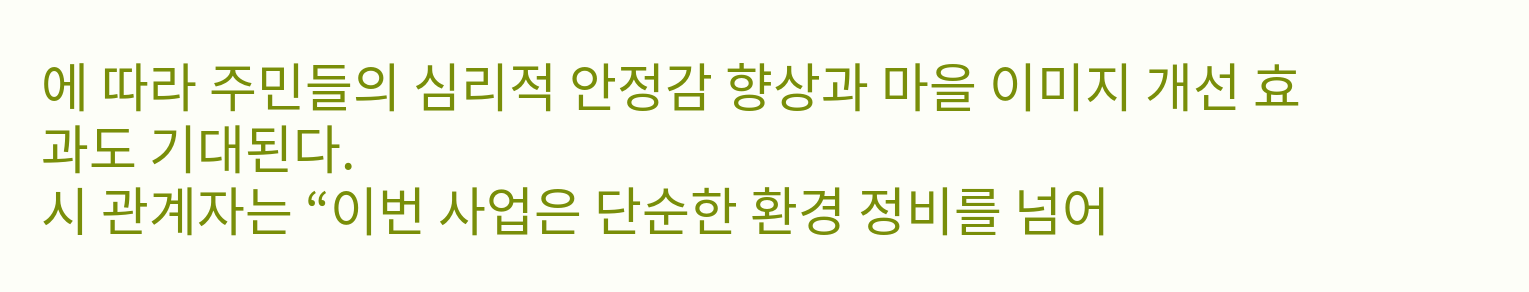에 따라 주민들의 심리적 안정감 향상과 마을 이미지 개선 효과도 기대된다.
시 관계자는 “이번 사업은 단순한 환경 정비를 넘어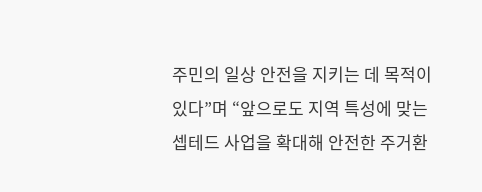주민의 일상 안전을 지키는 데 목적이 있다”며 “앞으로도 지역 특성에 맞는 셉테드 사업을 확대해 안전한 주거환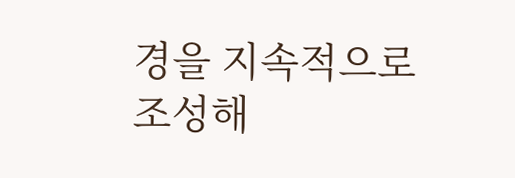경을 지속적으로 조성해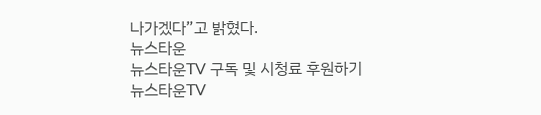나가겠다”고 밝혔다.
뉴스타운
뉴스타운TV 구독 및 시청료 후원하기
뉴스타운TV